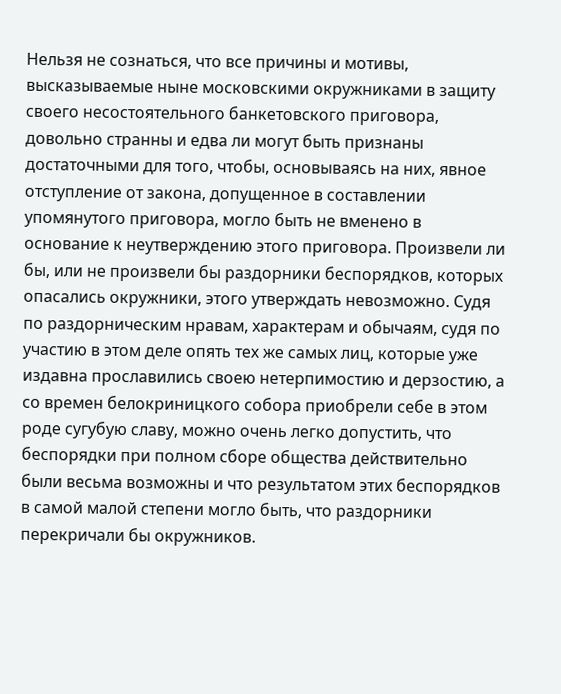Нельзя не сознаться, что все причины и мотивы, высказываемые ныне московскими окружниками в защиту своего несостоятельного банкетовского приговора, довольно странны и едва ли могут быть признаны достаточными для того, чтобы, основываясь на них, явное отступление от закона, допущенное в составлении упомянутого приговора, могло быть не вменено в основание к неутверждению этого приговора. Произвели ли бы, или не произвели бы раздорники беспорядков, которых опасались окружники, этого утверждать невозможно. Судя по раздорническим нравам, характерам и обычаям, судя по участию в этом деле опять тех же самых лиц, которые уже издавна прославились своею нетерпимостию и дерзостию, а со времен белокриницкого собора приобрели себе в этом роде сугубую славу, можно очень легко допустить, что беспорядки при полном сборе общества действительно были весьма возможны и что результатом этих беспорядков в самой малой степени могло быть, что раздорники перекричали бы окружников.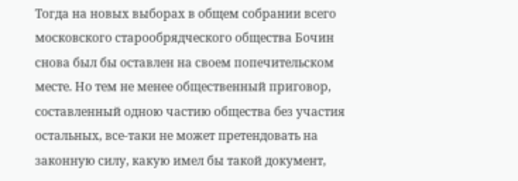Тогда на новых выборах в общем собрании всего московского старообрядческого общества Бочин снова был бы оставлен на своем попечительском месте. Но тем не менее общественный приговор, составленный одною частию общества без участия остальных, все-таки не может претендовать на законную силу, какую имел бы такой документ,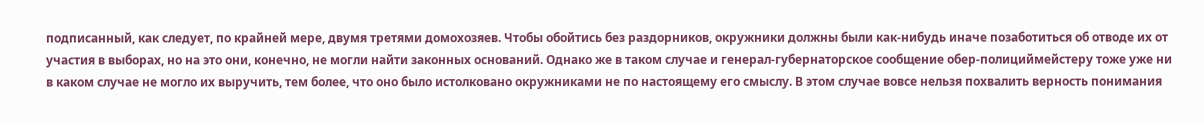подписанный, как следует, по крайней мере, двумя третями домохозяев. Чтобы обойтись без раздорников, окружники должны были как-нибудь иначе позаботиться об отводе их от участия в выборах, но на это они, конечно, не могли найти законных оснований. Однако же в таком случае и генерал-губернаторское сообщение обер-полициймейстеру тоже уже ни в каком случае не могло их выручить, тем более, что оно было истолковано окружниками не по настоящему его смыслу. В этом случае вовсе нельзя похвалить верность понимания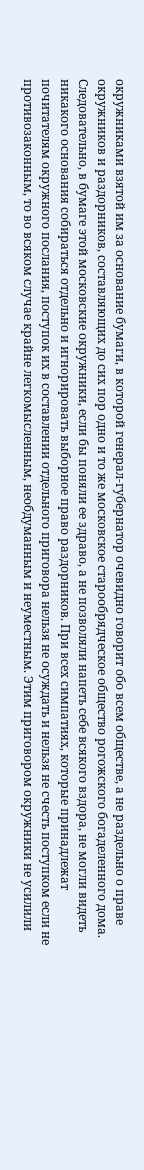окружниками взятой им за основание бумаги, в которой генерал-губернатор очевидно говорит обо всем обществе, а не раздельно о праве окружников и раздорников, составляющих до сих пор одно и то же московское старообрядческое общество рогожского богаделенного дома. Следовательно, в бумаге этой московские окружники, если бы поняли ее здраво, а не позволяли напеть себе всякого вздора, не могли видеть никакого основания собираться отдельно и игнорировать выборное право раздорников. При всех симпатиях, которые принадлежат почитателям окружного послания, поступок их в составлении отдельного приговора нельзя не осуждать и нельзя не счесть поступком если не противозаконным, то во всяком случае крайне легкомысленным, необдуманным и неуместным. Этим приговором окружники не усилили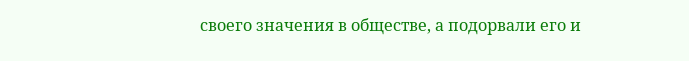своего значения в обществе, а подорвали его и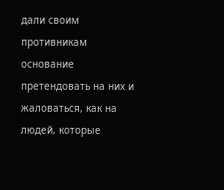дали своим противникам основание претендовать на них и жаловаться, как на людей, которые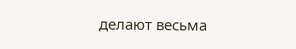делают весьма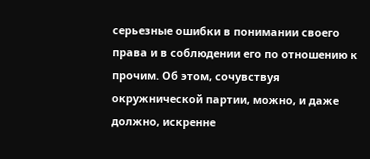серьезные ошибки в понимании своего права и в соблюдении его по отношению к прочим. Об этом, сочувствуя окружнической партии, можно, и даже должно, искренне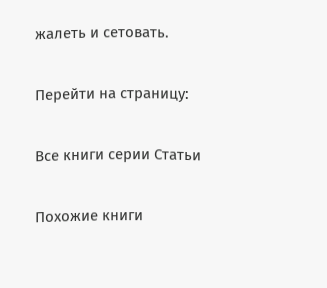жалеть и сетовать.

Перейти на страницу:

Все книги серии Статьи

Похожие книги